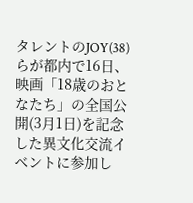タレントのJOY(38)らが都内で16日、映画「18歳のおとなたち」の全国公開(3月1日)を記念した異文化交流イベントに参加し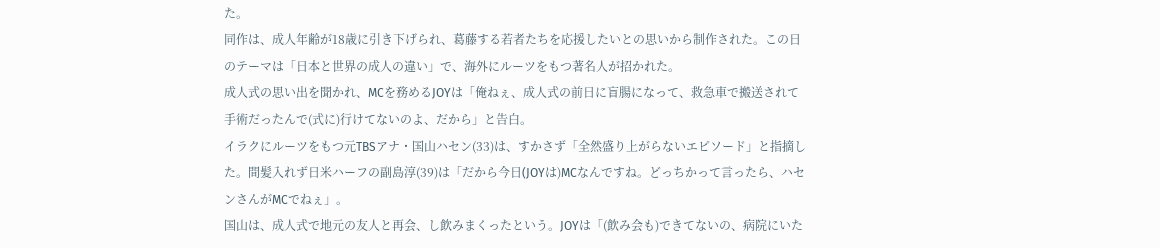た。
同作は、成人年齢が18歳に引き下げられ、葛藤する若者たちを応援したいとの思いから制作された。この日のテーマは「日本と世界の成人の違い」で、海外にルーツをもつ著名人が招かれた。
成人式の思い出を聞かれ、MCを務めるJOYは「俺ねぇ、成人式の前日に盲腸になって、救急車で搬送されて手術だったんで(式に)行けてないのよ、だから」と告白。
イラクにルーツをもつ元TBSアナ・国山ハセン(33)は、すかさず「全然盛り上がらないエピソード」と指摘した。間髪入れず日米ハーフの副島淳(39)は「だから今日(JOYは)MCなんですね。どっちかって言ったら、ハセンさんがMCでねぇ」。
国山は、成人式で地元の友人と再会、し飲みまくったという。JOYは「(飲み会も)できてないの、病院にいた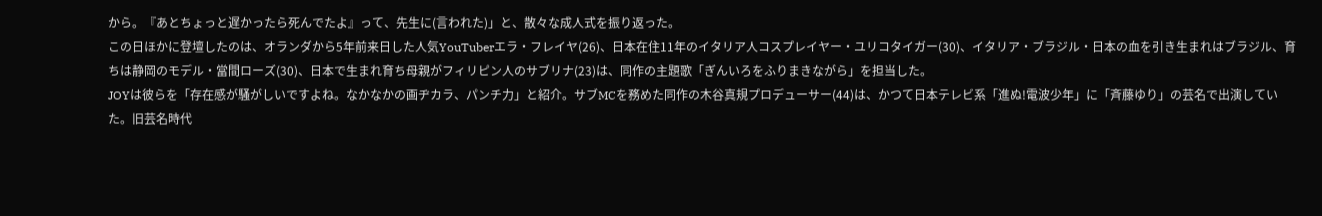から。『あとちょっと遅かったら死んでたよ』って、先生に(言われた)」と、散々な成人式を振り返った。
この日ほかに登壇したのは、オランダから5年前来日した人気YouTuberエラ・フレイヤ(26)、日本在住11年のイタリア人コスプレイヤー・ユリコタイガー(30)、イタリア・ブラジル・日本の血を引き生まれはブラジル、育ちは静岡のモデル・當間ローズ(30)、日本で生まれ育ち母親がフィリピン人のサブリナ(23)は、同作の主題歌「ぎんいろをふりまきながら」を担当した。
JOYは彼らを「存在感が騒がしいですよね。なかなかの画ヂカラ、パンチ力」と紹介。サブMCを務めた同作の木谷真規プロデューサー(44)は、かつて日本テレビ系「進ぬ!電波少年」に「斉藤ゆり」の芸名で出演していた。旧芸名時代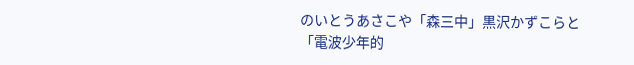のいとうあさこや「森三中」黒沢かずこらと「電波少年的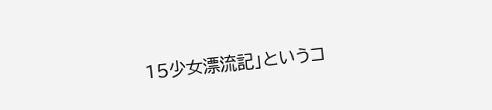15少女漂流記」というコ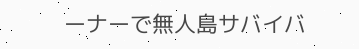ーナーで無人島サバイバ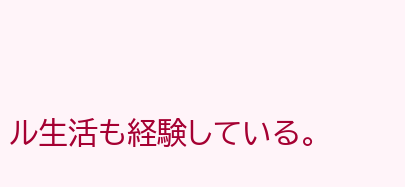ル生活も経験している。